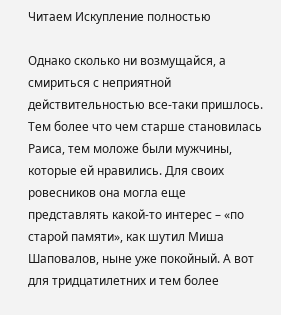Читаем Искупление полностью

Однако сколько ни возмущайся, а смириться с неприятной действительностью все-таки пришлось. Тем более что чем старше становилась Раиса, тем моложе были мужчины, которые ей нравились. Для своих ровесников она могла еще представлять какой-то интерес – «по старой памяти», как шутил Миша Шаповалов, ныне уже покойный. А вот для тридцатилетних и тем более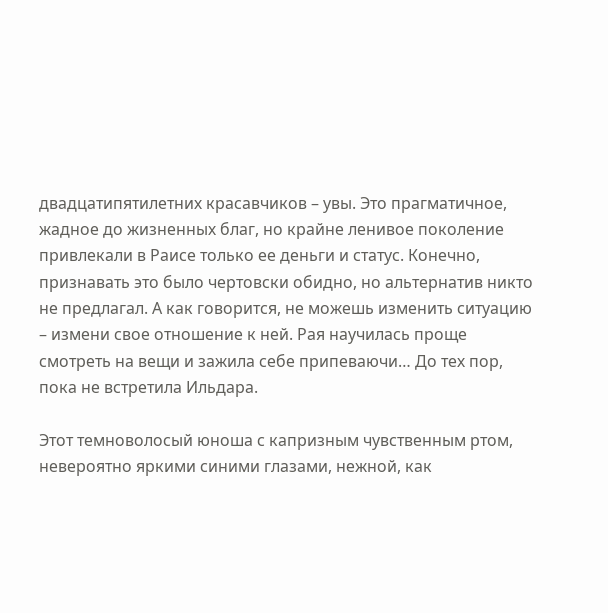двадцатипятилетних красавчиков – увы. Это прагматичное, жадное до жизненных благ, но крайне ленивое поколение привлекали в Раисе только ее деньги и статус. Конечно, признавать это было чертовски обидно, но альтернатив никто не предлагал. А как говорится, не можешь изменить ситуацию – измени свое отношение к ней. Рая научилась проще смотреть на вещи и зажила себе припеваючи… До тех пор, пока не встретила Ильдара.

Этот темноволосый юноша с капризным чувственным ртом, невероятно яркими синими глазами, нежной, как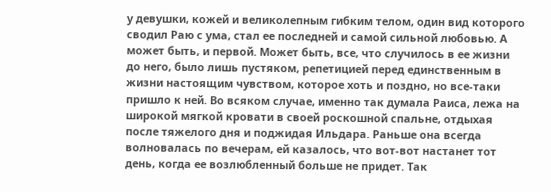у девушки, кожей и великолепным гибким телом, один вид которого сводил Раю с ума, стал ее последней и самой сильной любовью. А может быть, и первой. Может быть, все, что случилось в ее жизни до него, было лишь пустяком, репетицией перед единственным в жизни настоящим чувством, которое хоть и поздно, но все-таки пришло к ней. Во всяком случае, именно так думала Раиса, лежа на широкой мягкой кровати в своей роскошной спальне, отдыхая после тяжелого дня и поджидая Ильдара. Раньше она всегда волновалась по вечерам, ей казалось, что вот-вот настанет тот день, когда ее возлюбленный больше не придет. Так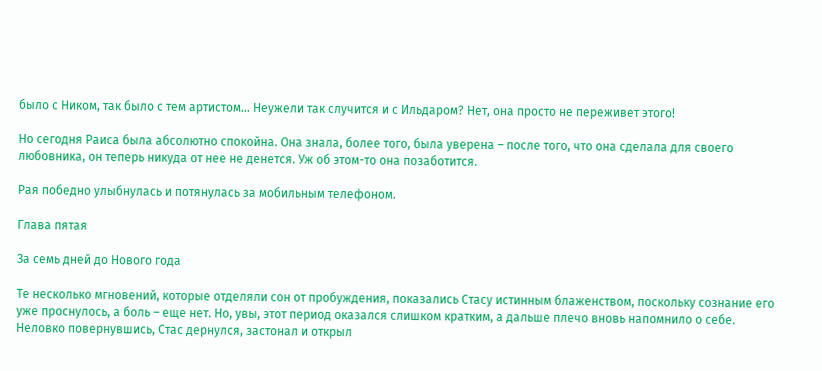было с Ником, так было с тем артистом… Неужели так случится и с Ильдаром? Нет, она просто не переживет этого!

Но сегодня Раиса была абсолютно спокойна. Она знала, более того, была уверена – после того, что она сделала для своего любовника, он теперь никуда от нее не денется. Уж об этом-то она позаботится.

Рая победно улыбнулась и потянулась за мобильным телефоном.

Глава пятая

За семь дней до Нового года

Те несколько мгновений, которые отделяли сон от пробуждения, показались Стасу истинным блаженством, поскольку сознание его уже проснулось, а боль – еще нет. Но, увы, этот период оказался слишком кратким, а дальше плечо вновь напомнило о себе. Неловко повернувшись, Стас дернулся, застонал и открыл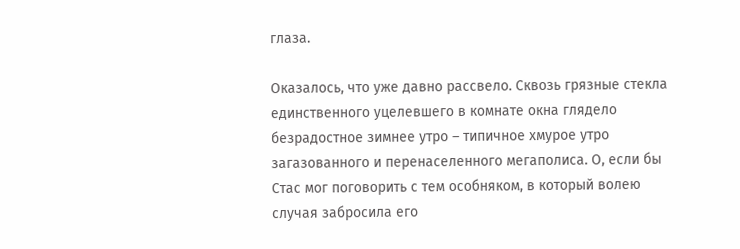глаза.

Оказалось, что уже давно рассвело. Сквозь грязные стекла единственного уцелевшего в комнате окна глядело безрадостное зимнее утро – типичное хмурое утро загазованного и перенаселенного мегаполиса. О, если бы Стас мог поговорить с тем особняком, в который волею случая забросила его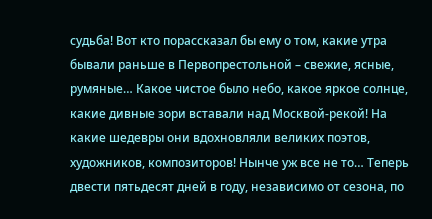судьба! Вот кто порассказал бы ему о том, какие утра бывали раньше в Первопрестольной – свежие, ясные, румяные… Какое чистое было небо, какое яркое солнце, какие дивные зори вставали над Москвой-рекой! На какие шедевры они вдохновляли великих поэтов, художников, композиторов! Нынче уж все не то… Теперь двести пятьдесят дней в году, независимо от сезона, по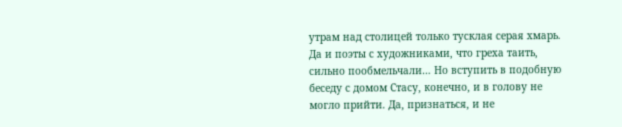утрам над столицей только тусклая серая хмарь. Да и поэты с художниками, что греха таить, сильно пообмельчали… Но вступить в подобную беседу с домом Стасу, конечно, и в голову не могло прийти. Да, признаться, и не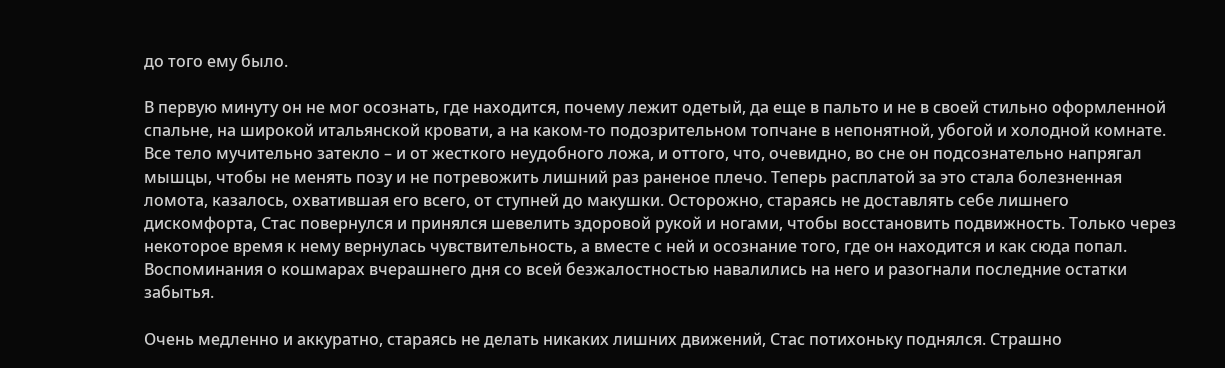до того ему было.

В первую минуту он не мог осознать, где находится, почему лежит одетый, да еще в пальто и не в своей стильно оформленной спальне, на широкой итальянской кровати, а на каком-то подозрительном топчане в непонятной, убогой и холодной комнате. Все тело мучительно затекло – и от жесткого неудобного ложа, и оттого, что, очевидно, во сне он подсознательно напрягал мышцы, чтобы не менять позу и не потревожить лишний раз раненое плечо. Теперь расплатой за это стала болезненная ломота, казалось, охватившая его всего, от ступней до макушки. Осторожно, стараясь не доставлять себе лишнего дискомфорта, Стас повернулся и принялся шевелить здоровой рукой и ногами, чтобы восстановить подвижность. Только через некоторое время к нему вернулась чувствительность, а вместе с ней и осознание того, где он находится и как сюда попал. Воспоминания о кошмарах вчерашнего дня со всей безжалостностью навалились на него и разогнали последние остатки забытья.

Очень медленно и аккуратно, стараясь не делать никаких лишних движений, Стас потихоньку поднялся. Страшно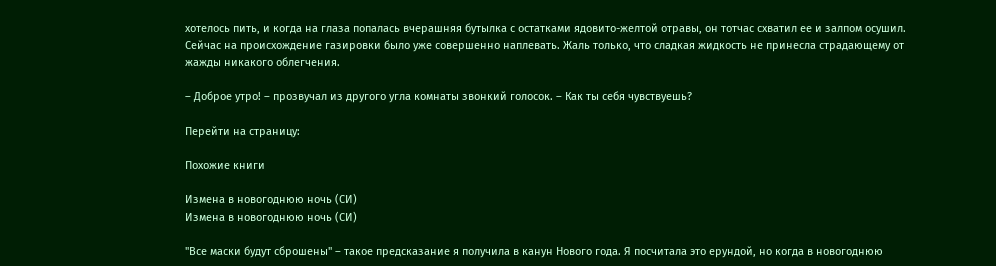хотелось пить, и когда на глаза попалась вчерашняя бутылка с остатками ядовито-желтой отравы, он тотчас схватил ее и залпом осушил. Сейчас на происхождение газировки было уже совершенно наплевать. Жаль только, что сладкая жидкость не принесла страдающему от жажды никакого облегчения.

– Доброе утро! – прозвучал из другого угла комнаты звонкий голосок. – Как ты себя чувствуешь?

Перейти на страницу:

Похожие книги

Измена в новогоднюю ночь (СИ)
Измена в новогоднюю ночь (СИ)

"Все маски будут сброшены" – такое предсказание я получила в канун Нового года. Я посчитала это ерундой, но когда в новогоднюю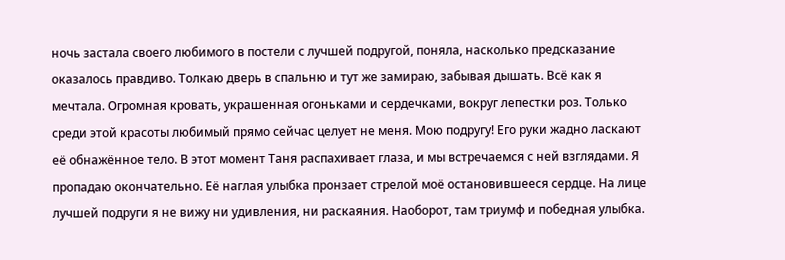ночь застала своего любимого в постели с лучшей подругой, поняла, насколько предсказание оказалось правдиво. Толкаю дверь в спальню и тут же замираю, забывая дышать. Всё как я мечтала. Огромная кровать, украшенная огоньками и сердечками, вокруг лепестки роз. Только среди этой красоты любимый прямо сейчас целует не меня. Мою подругу! Его руки жадно ласкают её обнажённое тело. В этот момент Таня распахивает глаза, и мы встречаемся с ней взглядами. Я пропадаю окончательно. Её наглая улыбка пронзает стрелой моё остановившееся сердце. На лице лучшей подруги я не вижу ни удивления, ни раскаяния. Наоборот, там триумф и победная улыбка.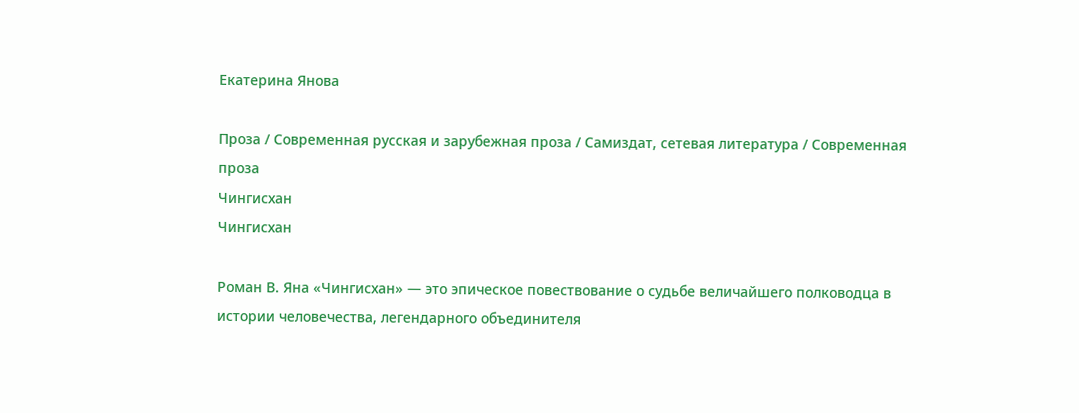Екатерина Янова

Проза / Современная русская и зарубежная проза / Самиздат, сетевая литература / Современная проза
Чингисхан
Чингисхан

Роман В. Яна «Чингисхан» — это эпическое повествование о судьбе величайшего полководца в истории человечества, легендарного объединителя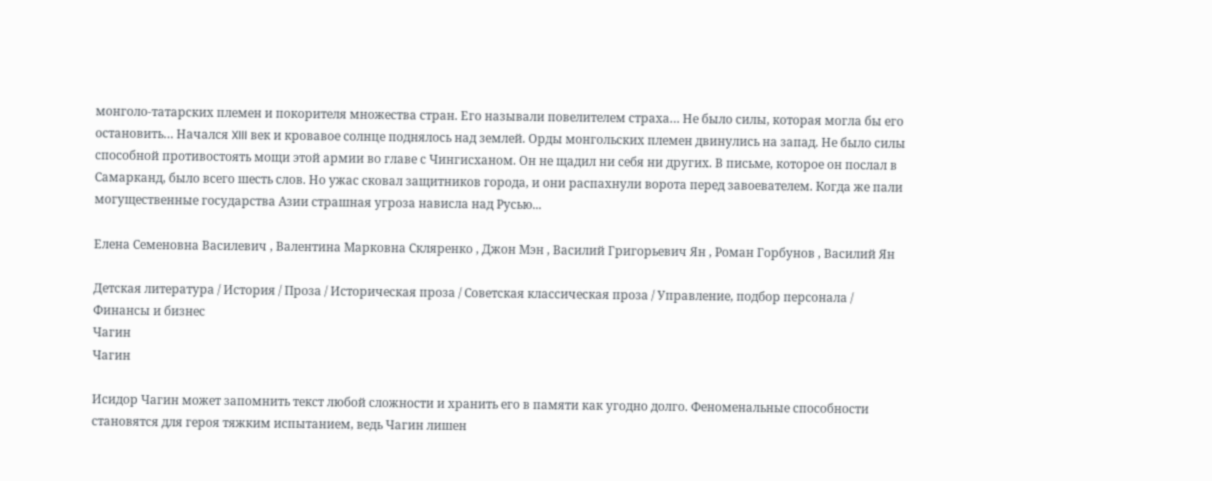монголо-татарских племен и покорителя множества стран. Его называли повелителем страха… Не было силы, которая могла бы его остановить… Начался XIII век и кровавое солнце поднялось над землей. Орды монгольских племен двинулись на запад. Не было силы способной противостоять мощи этой армии во главе с Чингисханом. Он не щадил ни себя ни других. В письме, которое он послал в Самарканд, было всего шесть слов. Но ужас сковал защитников города, и они распахнули ворота перед завоевателем. Когда же пали могущественные государства Азии страшная угроза нависла над Русью...

Елена Семеновна Василевич , Валентина Марковна Скляренко , Джон Мэн , Василий Григорьевич Ян , Роман Горбунов , Василий Ян

Детская литература / История / Проза / Историческая проза / Советская классическая проза / Управление, подбор персонала / Финансы и бизнес
Чагин
Чагин

Исидор Чагин может запомнить текст любой сложности и хранить его в памяти как угодно долго. Феноменальные способности становятся для героя тяжким испытанием, ведь Чагин лишен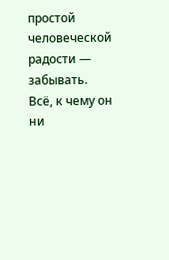простой человеческой радости — забывать. Всё, к чему он ни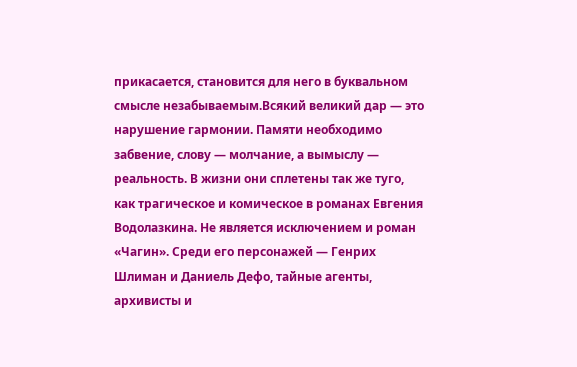прикасается, становится для него в буквальном смысле незабываемым.Всякий великий дар — это нарушение гармонии. Памяти необходимо забвение, слову — молчание, а вымыслу — реальность. В жизни они сплетены так же туго, как трагическое и комическое в романах Евгения Водолазкина. Не является исключением и роман «Чагин». Среди его персонажей — Генрих Шлиман и Даниель Дефо, тайные агенты, архивисты и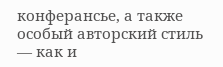конферансье, а также особый авторский стиль — как и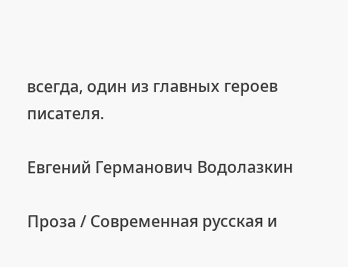всегда, один из главных героев писателя.

Евгений Германович Водолазкин

Проза / Современная русская и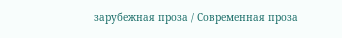зарубежная проза / Современная проза